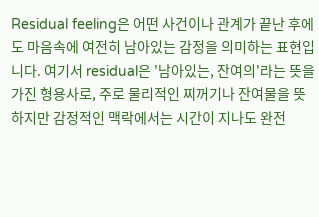Residual feeling은 어떤 사건이나 관계가 끝난 후에도 마음속에 여전히 남아있는 감정을 의미하는 표현입니다. 여기서 residual은 '남아있는, 잔여의'라는 뜻을 가진 형용사로, 주로 물리적인 찌꺼기나 잔여물을 뜻하지만 감정적인 맥락에서는 시간이 지나도 완전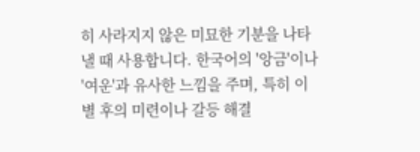히 사라지지 않은 미묘한 기분을 나타낼 때 사용합니다. 한국어의 '앙금'이나 '여운'과 유사한 느낌을 주며, 특히 이별 후의 미련이나 갈등 해결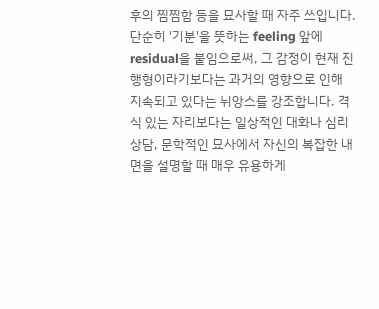후의 찜찜함 등을 묘사할 때 자주 쓰입니다. 단순히 '기분'을 뜻하는 feeling 앞에 residual을 붙임으로써, 그 감정이 현재 진행형이라기보다는 과거의 영향으로 인해 지속되고 있다는 뉘앙스를 강조합니다. 격식 있는 자리보다는 일상적인 대화나 심리 상담, 문학적인 묘사에서 자신의 복잡한 내면을 설명할 때 매우 유용하게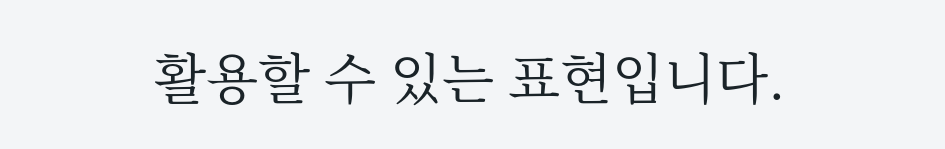활용할 수 있는 표현입니다.